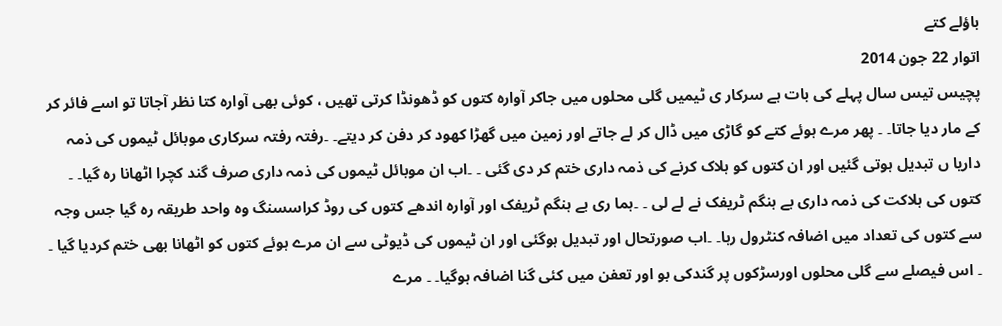باؤلے کتے
اتوار 22 جون 2014
پچیس تیس سال پہلے کی بات ہے سرکار ی ٹیمیں گلی محلوں میں جاکر آوارہ کتوں کو ڈھونڈا کرتی تھیں ، کوئی بھی آوارہ کتا نظر آجاتا تو اسے فائر کر کے مار دیا جاتا۔ ۔ پھر مرے ہوئے کتے کو گاڑی میں ڈال کر لے جاتے اور زمین میں گھڑا کھود کر دفن کر دیتے۔ ۔رفتہ رفتہ سرکاری موبائل ٹیموں کی ذمہ داریا ں تبدیل ہوتی گئیں اور ان کتوں کو ہلاک کرنے کی ذمہ داری ختم کر دی گئی ۔ ۔اب ان موبائل ٹیموں کی ذمہ داری صرف گند کچرا اٹھانا رہ گیا۔ ۔ کتوں کی ہلاکت کی ذمہ داری بے ہنگم ٹریفک نے لے لی ۔ ۔ہما ری بے ہنگم ٹریفک اور آوارہ اندھے کتوں کی روڈ کراسسنگ وہ واحد طریقہ رہ گیا جس وجہ سے کتوں کی تعداد میں اضافہ کنٹرول رہا۔ ۔اب صورتحال اور تبدیل ہوگئی اور ان ٹیموں کی ڈیوٹی سے ان مرے ہوئے کتوں کو اٹھانا بھی ختم کردیا گیا ۔
۔ اس فیصلے سے گلی محلوں اورسڑکوں پر گندکی بو اور تعفن میں کئی گنا اضافہ ہوگیا۔ ۔ مرے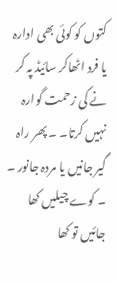کتوں کو کوئی بھی ادارہ یا فرد اٹھاکر سائیڈ پہ کر نے کی زحمت گوارہ نہیں کرتا۔ ۔ پھر راہ گیر جانیں یا مردہ جانور ۔ ۔ کوے چیلیں کھا جائیں تو کھا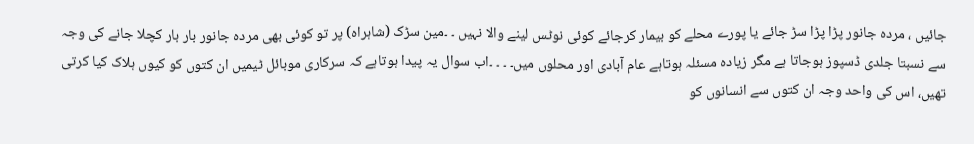جائیں ، مردہ جانور پڑا پڑا سڑ جائے یا پورے محلے کو بیمار کرجائے کوئی نوٹس لینے والا نہیں ۔ ۔مین سڑک (شاہراہ) پر تو کوئی بھی مردہ جانور بار بار کچلا جانے کی وجہ سے نسبتا جلدی ڈسپوز ہوجاتا ہے مگر زیادہ مسئلہ ہوتاہے عام آبادی اور محلوں میں۔ ۔ ۔ ۔اب سوال یہ پیدا ہوتاہے کہ سرکاری موبائل ٹیمیں ان کتوں کو کیوں ہلاک کیا کرتی تھیں، اس کی واحد وجہ ان کتوں سے انسانوں کو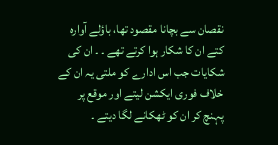نقصان سے بچانا مقصود تھا، باؤلے آوارہ کتے ان کا شکار ہوا کرتے تھے ۔ ۔ ان کی شکایات جب اس ادارے کو ملتی یہ ان کے خلاف فوری ایکشن لیتے اور موقع پر پہنچ کر ان کو ٹھکانے لگا دیتے ۔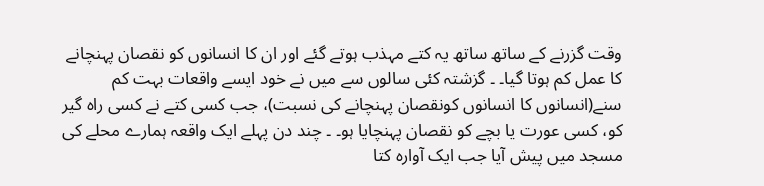وقت گزرنے کے ساتھ ساتھ یہ کتے مہذب ہوتے گئے اور ان کا انسانوں کو نقصان پہنچانے کا عمل کم ہوتا گیا۔ ۔ گزشتہ کئی سالوں سے میں نے خود ایسے واقعات بہت کم سنے(انسانوں کا انسانوں کونقصان پہنچانے کی نسبت)، جب کسی کتے نے کسی راہ گیر کو، کسی عورت یا بچے کو نقصان پہنچایا ہو۔ ۔ چند دن پہلے ایک واقعہ ہمارے محلے کی مسجد میں پیش آیا جب ایک آوارہ کتا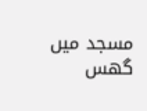مسجد میں گھس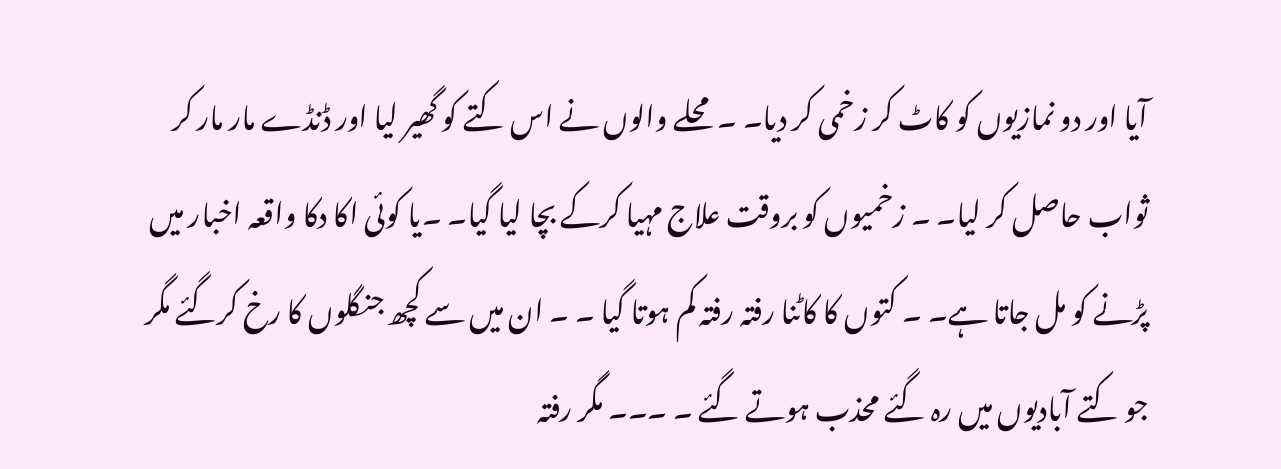آیا اور دو نمازیوں کو کاٹ کر زخمی کر دیا۔ ۔ محلے والوں نے اس کتے کو گھیر لیا اور ڈنڈے مار مار کر ثواب حاصل کر لیا۔ ۔ زخمیوں کو بروقت علاج مہیا کرکے بچا لیا گیا۔ ۔یا کوئی اکا دکا واقعہ اخبار میں پڑنے کو مل جاتا ہے۔ ۔ کتوں کا کاٹنا رفتہ رفتہ کم ہوتا گیا ۔ ۔ ان میں سے کچھ جنگلوں کا رخ کرگئے مگر جو کتے آبادیوں میں رہ گئے محذب ہوتے گئے ۔ ۔۔۔ مگر رفتہ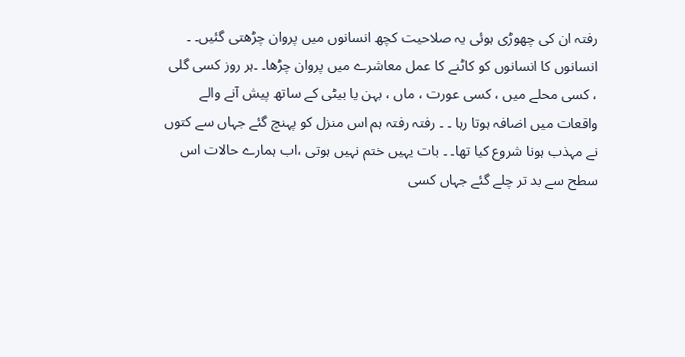رفتہ ان کی چھوڑی ہوئی یہ صلاحیت کچھ انسانوں میں پروان چڑھتی گئیں۔ ۔ انسانوں کا انسانوں کو کاٹنے کا عمل معاشرے میں پروان چڑھا۔ ۔ہر روز کسی گلی ، کسی محلے میں ، کسی عورت ، ماں ، بہن یا بیٹی کے ساتھ پیش آنے والے واقعات میں اضافہ ہوتا رہا ۔ ۔ رفتہ رفتہ ہم اس منزل کو پہنچ گئے جہاں سے کتوں نے مہذب ہونا شروع کیا تھا۔ ۔ بات یہیں ختم نہیں ہوتی ،اب ہمارے حالات اس سطح سے بد تر چلے گئے جہاں کسی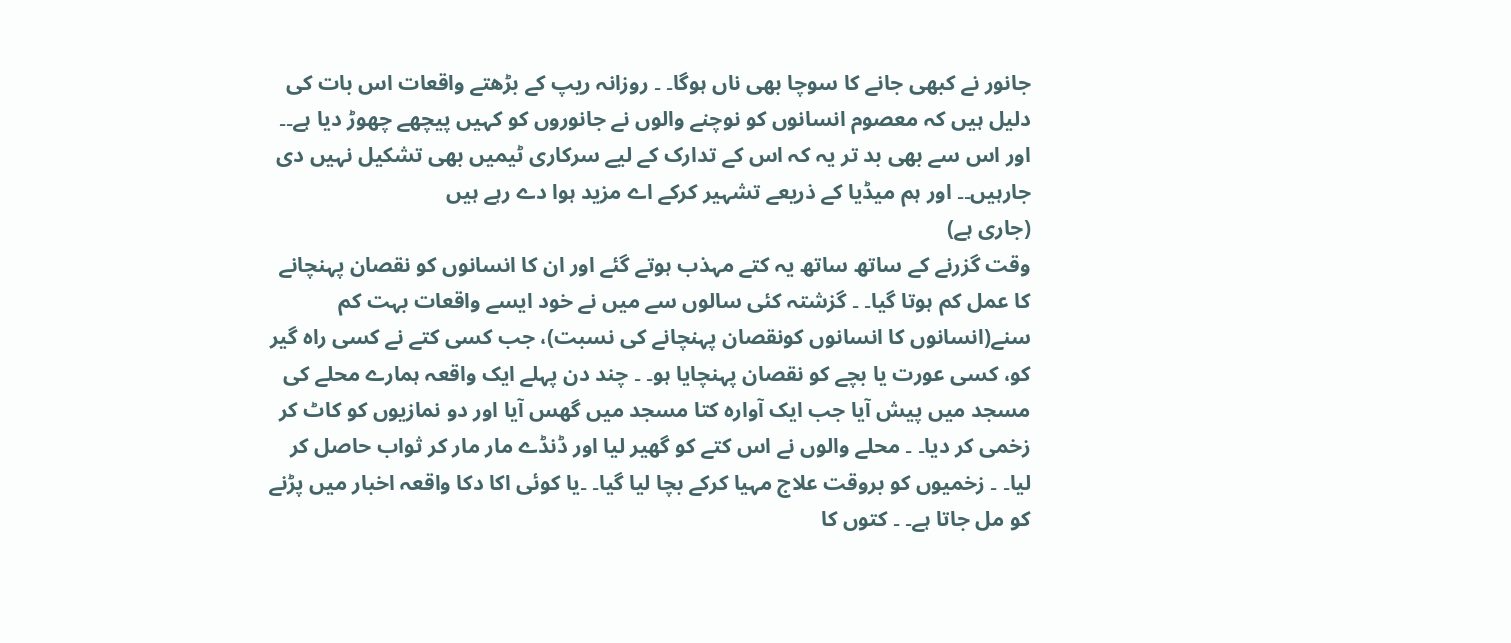جانور نے کبھی جانے کا سوچا بھی ناں ہوگا۔ ۔ روزانہ ریپ کے بڑھتے واقعات اس بات کی دلیل ہیں کہ معصوم انسانوں کو نوچنے والوں نے جانوروں کو کہیں پیچھے چھوڑ دیا ہے۔۔ اور اس سے بھی بد تر یہ کہ اس کے تدارک کے لیے سرکاری ٹیمیں بھی تشکیل نہیں دی جارہیں۔۔ اور ہم میڈیا کے ذریعے تشہیر کرکے اے مزید ہوا دے رہے ہیں
(جاری ہے)
وقت گزرنے کے ساتھ ساتھ یہ کتے مہذب ہوتے گئے اور ان کا انسانوں کو نقصان پہنچانے کا عمل کم ہوتا گیا۔ ۔ گزشتہ کئی سالوں سے میں نے خود ایسے واقعات بہت کم سنے(انسانوں کا انسانوں کونقصان پہنچانے کی نسبت)، جب کسی کتے نے کسی راہ گیر کو، کسی عورت یا بچے کو نقصان پہنچایا ہو۔ ۔ چند دن پہلے ایک واقعہ ہمارے محلے کی مسجد میں پیش آیا جب ایک آوارہ کتا مسجد میں گھس آیا اور دو نمازیوں کو کاٹ کر زخمی کر دیا۔ ۔ محلے والوں نے اس کتے کو گھیر لیا اور ڈنڈے مار مار کر ثواب حاصل کر لیا۔ ۔ زخمیوں کو بروقت علاج مہیا کرکے بچا لیا گیا۔ ۔یا کوئی اکا دکا واقعہ اخبار میں پڑنے کو مل جاتا ہے۔ ۔ کتوں کا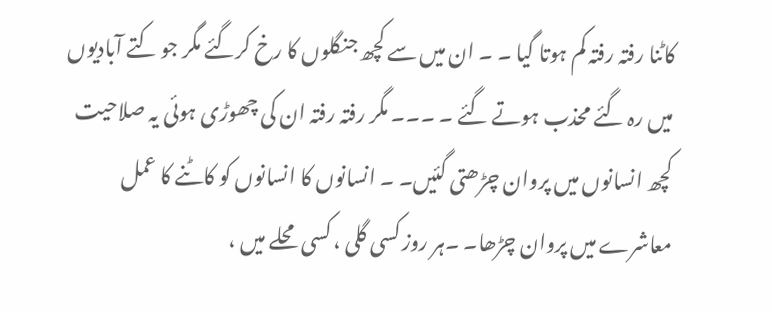کاٹنا رفتہ رفتہ کم ہوتا گیا ۔ ۔ ان میں سے کچھ جنگلوں کا رخ کرگئے مگر جو کتے آبادیوں میں رہ گئے محذب ہوتے گئے ۔ ۔۔۔ مگر رفتہ رفتہ ان کی چھوڑی ہوئی یہ صلاحیت کچھ انسانوں میں پروان چڑھتی گئیں۔ ۔ انسانوں کا انسانوں کو کاٹنے کا عمل معاشرے میں پروان چڑھا۔ ۔ہر روز کسی گلی ، کسی محلے میں ،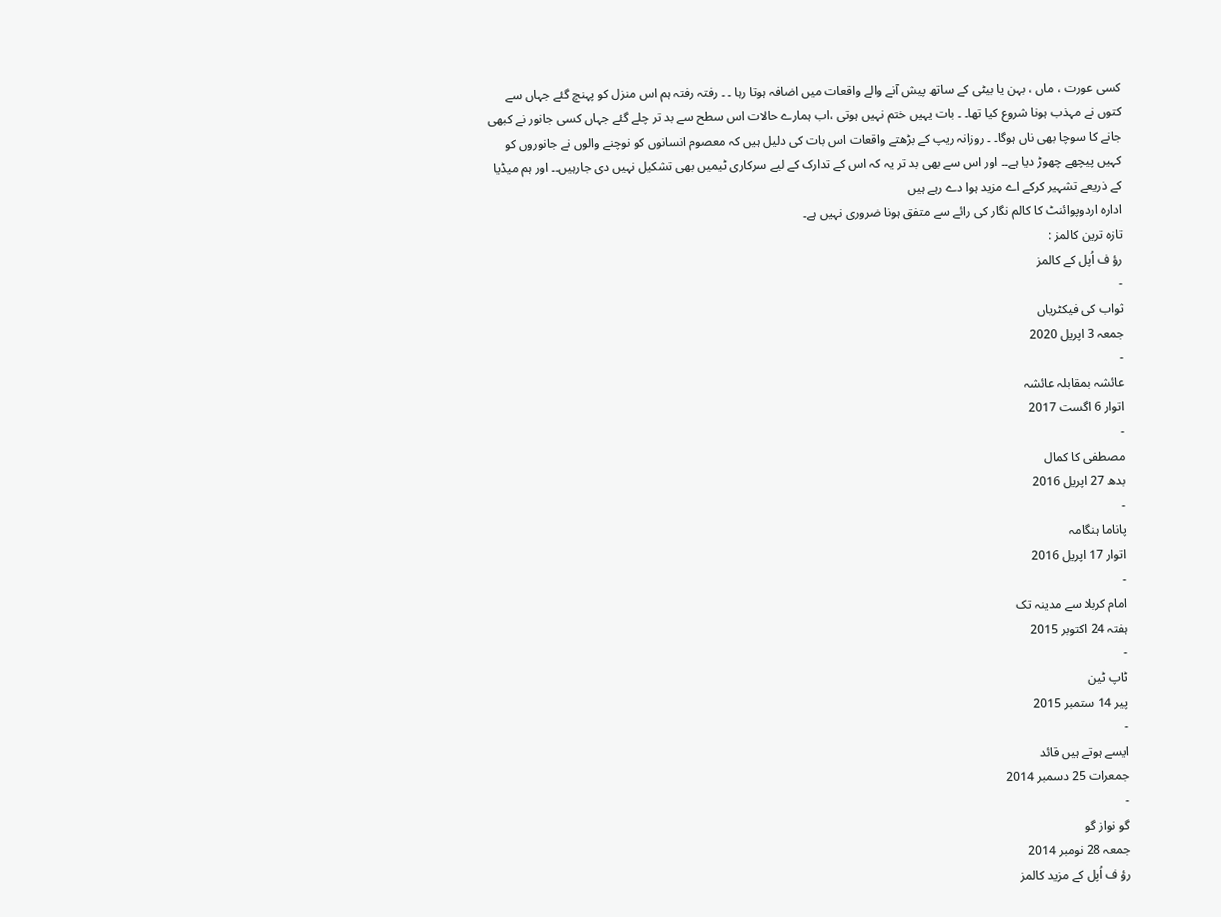کسی عورت ، ماں ، بہن یا بیٹی کے ساتھ پیش آنے والے واقعات میں اضافہ ہوتا رہا ۔ ۔ رفتہ رفتہ ہم اس منزل کو پہنچ گئے جہاں سے کتوں نے مہذب ہونا شروع کیا تھا۔ ۔ بات یہیں ختم نہیں ہوتی ،اب ہمارے حالات اس سطح سے بد تر چلے گئے جہاں کسی جانور نے کبھی جانے کا سوچا بھی ناں ہوگا۔ ۔ روزانہ ریپ کے بڑھتے واقعات اس بات کی دلیل ہیں کہ معصوم انسانوں کو نوچنے والوں نے جانوروں کو کہیں پیچھے چھوڑ دیا ہے۔۔ اور اس سے بھی بد تر یہ کہ اس کے تدارک کے لیے سرکاری ٹیمیں بھی تشکیل نہیں دی جارہیں۔۔ اور ہم میڈیا کے ذریعے تشہیر کرکے اے مزید ہوا دے رہے ہیں
ادارہ اردوپوائنٹ کا کالم نگار کی رائے سے متفق ہونا ضروری نہیں ہے۔
تازہ ترین کالمز :
رؤ ف اُپل کے کالمز
-
ثواب کی فیکٹریاں
جمعہ 3 اپریل 2020
-
عائشہ بمقابلہ عائشہ
اتوار 6 اگست 2017
-
مصطفی کا کمال
بدھ 27 اپریل 2016
-
پاناما ہنگامہ
اتوار 17 اپریل 2016
-
امام کربلا سے مدینہ تک
ہفتہ 24 اکتوبر 2015
-
ٹاپ ٹین
پیر 14 ستمبر 2015
-
ایسے ہوتے ہیں قائد
جمعرات 25 دسمبر 2014
-
گو نواز گو
جمعہ 28 نومبر 2014
رؤ ف اُپل کے مزید کالمز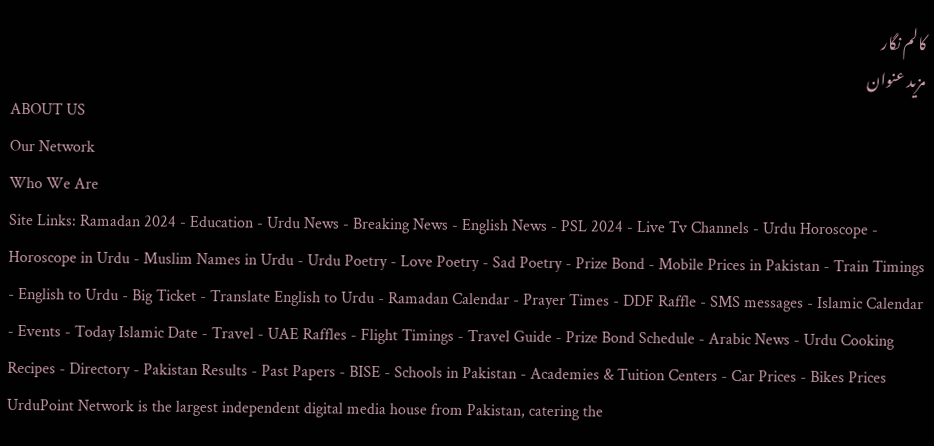کالم نگار
مزید عنوان
ABOUT US
Our Network
Who We Are
Site Links: Ramadan 2024 - Education - Urdu News - Breaking News - English News - PSL 2024 - Live Tv Channels - Urdu Horoscope - Horoscope in Urdu - Muslim Names in Urdu - Urdu Poetry - Love Poetry - Sad Poetry - Prize Bond - Mobile Prices in Pakistan - Train Timings - English to Urdu - Big Ticket - Translate English to Urdu - Ramadan Calendar - Prayer Times - DDF Raffle - SMS messages - Islamic Calendar - Events - Today Islamic Date - Travel - UAE Raffles - Flight Timings - Travel Guide - Prize Bond Schedule - Arabic News - Urdu Cooking Recipes - Directory - Pakistan Results - Past Papers - BISE - Schools in Pakistan - Academies & Tuition Centers - Car Prices - Bikes Prices
UrduPoint Network is the largest independent digital media house from Pakistan, catering the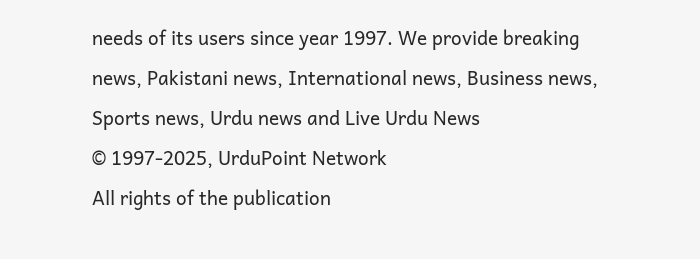needs of its users since year 1997. We provide breaking news, Pakistani news, International news, Business news, Sports news, Urdu news and Live Urdu News
© 1997-2025, UrduPoint Network
All rights of the publication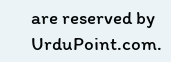are reserved by UrduPoint.com.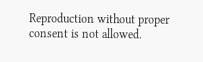Reproduction without proper consent is not allowed.